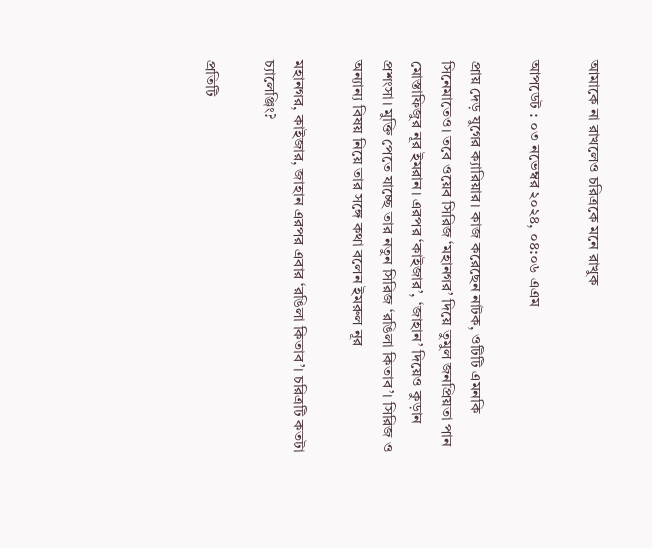আমাকে না রাখলেও চরিত্রকে মনে রাখুক

আপডেট : ০৩ নভেম্বর ২০২৪, ০৪:০৬ এএম

প্রায় দেড় যুগের ক্যারিয়ার। কাজ করেছেন নাটক, ওটিটি এমনকি সিনেমাতেও। তবে ওয়েব সিরিজ ‘মহানগর’ দিয়ে তুমুল জনপ্রিয়তা পান মোস্তাফিজুর নূর ইমরান। এরপর ‘কাইজার’, ‘জাহান’ দিয়েও কুড়ান প্রশংসা। মুক্তি পেতে যাচ্ছে তার নতুন সিরিজ ‘রঙিলা কিতাব’। সিরিজ ও অন্যান্য বিষয় নিয়ে তার সঙ্গে কথা বলেন ইমরুল নূর

মহানগর, কাইজার, জাহান এরপর এবার ‘রঙিলা কিতাব’। চরিত্রটি কতটা চ্যালেঞ্জিং?

প্রতিটি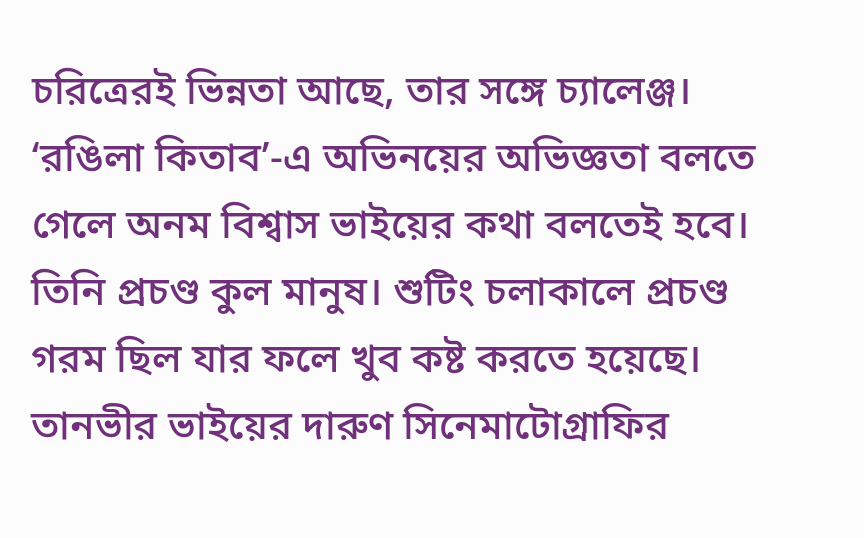চরিত্রেরই ভিন্নতা আছে, তার সঙ্গে চ্যালেঞ্জ। ‘রঙিলা কিতাব’-এ অভিনয়ের অভিজ্ঞতা বলতে গেলে অনম বিশ্বাস ভাইয়ের কথা বলতেই হবে। তিনি প্রচণ্ড কুল মানুষ। শুটিং চলাকালে প্রচণ্ড গরম ছিল যার ফলে খুব কষ্ট করতে হয়েছে। তানভীর ভাইয়ের দারুণ সিনেমাটোগ্রাফির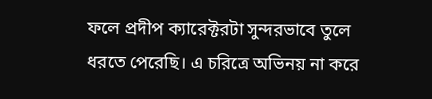ফলে প্রদীপ ক্যারেক্টরটা সুন্দরভাবে তুলে ধরতে পেরেছি। এ চরিত্রে অভিনয় না করে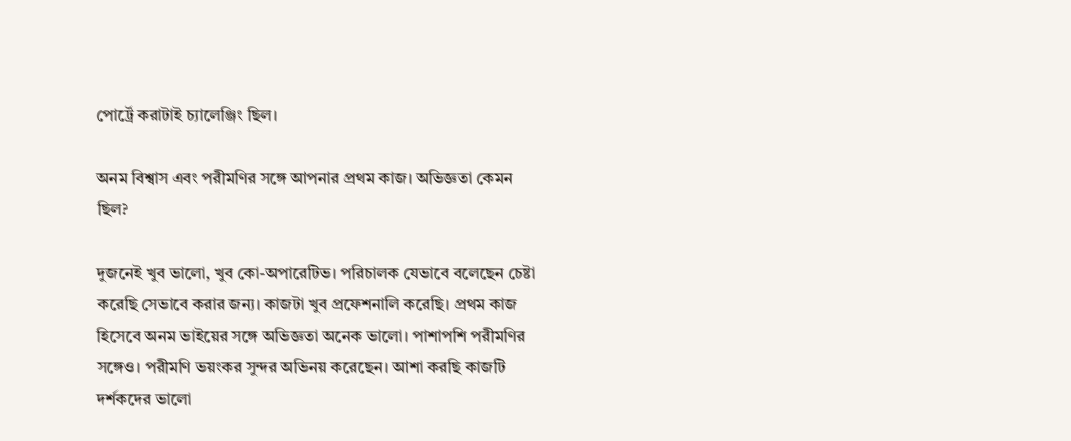পোর্ট্রে করাটাই চ্যালেঞ্জিং ছিল।

অনম বিশ্বাস এবং পরীমণির সঙ্গে আপনার প্রথম কাজ। অভিজ্ঞতা কেমন ছিল?

দুজনেই খুব ভালো, খুব কো-অপারেটিভ। পরিচালক যেভাবে বলেছেন চেষ্টা করেছি সেভাবে করার জন্য। কাজটা খুব প্রফেশনালি করেছি। প্রথম কাজ হিসেবে অনম ভাইয়ের সঙ্গে অভিজ্ঞতা অনেক ভালো। পাশাপশি পরীমণির সঙ্গেও। পরীমণি ভয়ংকর সুন্দর অভিনয় করেছেন। আশা করছি কাজটি দর্শকদের ভালো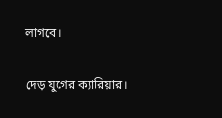লাগবে।

দেড় যুগের ক্যারিয়ার।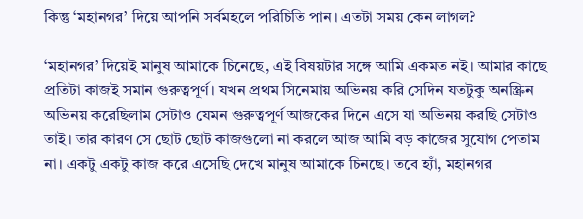কিন্তু ‘মহানগর’ দিয়ে আপনি সর্বমহলে পরিচিতি পান। এতটা সময় কেন লাগল?

‘মহানগর’ দিয়েই মানুষ আমাকে চিনেছে, এই বিষয়টার সঙ্গে আমি একমত নই। আমার কাছে প্রতিটা কাজই সমান গুরুত্বপূর্ণ। যখন প্রথম সিনেমায় অভিনয় করি সেদিন যতটুকু অনস্ক্রিন অভিনয় করেছিলাম সেটাও যেমন গুরুত্বপূর্ণ আজকের দিনে এসে যা অভিনয় করছি সেটাও তাই। তার কারণ সে ছোট ছোট কাজগুলো না করলে আজ আমি বড় কাজের সুযোগ পেতাম না। একটু একটু কাজ করে এসেছি দেখে মানুষ আমাকে চিনছে। তবে হ্যাঁ, মহানগর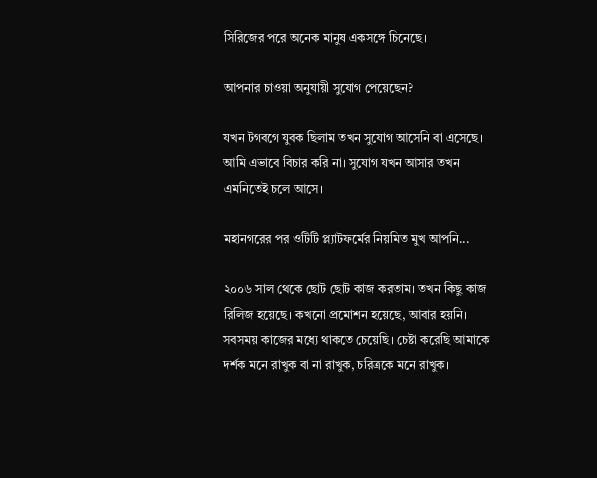সিরিজের পরে অনেক মানুষ একসঙ্গে চিনেছে।

আপনার চাওয়া অনুযায়ী সুযোগ পেয়েছেন?

যখন টগবগে যুবক ছিলাম তখন সুযোগ আসেনি বা এসেছে। আমি এভাবে বিচার করি না। সুযোগ যখন আসার তখন এমনিতেই চলে আসে।

মহানগরের পর ওটিটি প্ল্যাটফর্মের নিয়মিত মুখ আপনি...

২০০৬ সাল থেকে ছোট ছোট কাজ করতাম। তখন কিছু কাজ রিলিজ হয়েছে। কখনো প্রমোশন হয়েছে, আবার হয়নি। সবসময় কাজের মধ্যে থাকতে চেয়েছি। চেষ্টা করেছি আমাকে দর্শক মনে রাখুক বা না রাখুক, চরিত্রকে মনে রাখুক।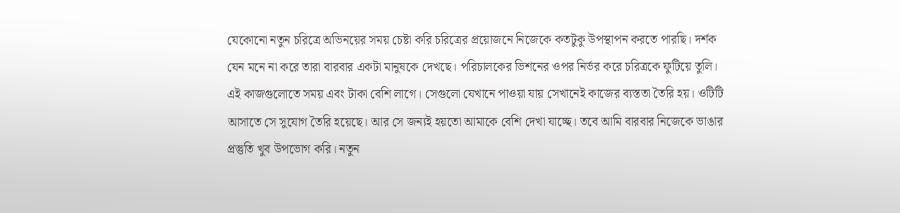যেকোনো নতুন চরিত্রে অভিনয়ের সময় চেষ্টা করি চরিত্রের প্রয়োজনে নিজেকে কতটুকু উপস্থাপন করতে পারছি। দর্শক যেন মনে না করে তারা বারবার একটা মানুষকে দেখছে। পরিচালকের ভিশনের ওপর নির্ভর করে চরিত্রকে ফুটিয়ে তুলি। এই কাজগুলোতে সময় এবং টাকা বেশি লাগে। সেগুলো যেখানে পাওয়া যায় সেখানেই কাজের ব্যস্ততা তৈরি হয়। ওটিটি আসাতে সে সুযোগ তৈরি হয়েছে। আর সে জন্যই হয়তো আমাকে বেশি দেখা যাচ্ছে। তবে আমি বারবার নিজেকে ভাঙার প্রস্তুতি খুব উপভোগ করি। নতুন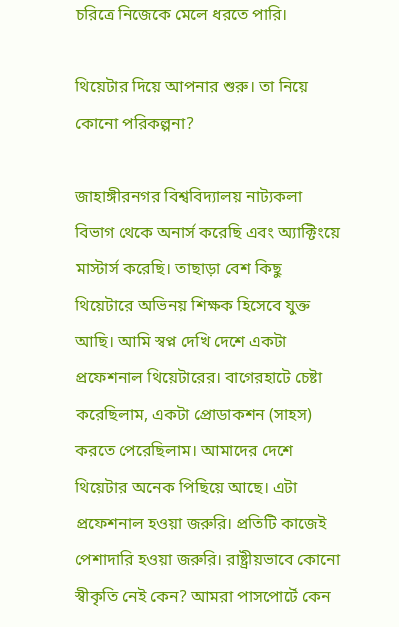চরিত্রে নিজেকে মেলে ধরতে পারি।

থিয়েটার দিয়ে আপনার শুরু। তা নিয়ে কোনো পরিকল্পনা?

জাহাঙ্গীরনগর বিশ্ববিদ্যালয় নাট্যকলা বিভাগ থেকে অনার্স করেছি এবং অ্যাক্টিংয়ে মাস্টার্স করেছি। তাছাড়া বেশ কিছু থিয়েটারে অভিনয় শিক্ষক হিসেবে যুক্ত আছি। আমি স্বপ্ন দেখি দেশে একটা প্রফেশনাল থিয়েটারের। বাগেরহাটে চেষ্টা করেছিলাম, একটা প্রোডাকশন (সাহস) করতে পেরেছিলাম। আমাদের দেশে থিয়েটার অনেক পিছিয়ে আছে। এটা প্রফেশনাল হওয়া জরুরি। প্রতিটি কাজেই পেশাদারি হওয়া জরুরি। রাষ্ট্রীয়ভাবে কোনো স্বীকৃতি নেই কেন? আমরা পাসপোর্টে কেন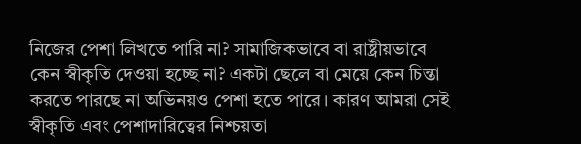নিজের পেশা লিখতে পারি না? সামাজিকভাবে বা রাষ্ট্রীয়ভাবে কেন স্বীকৃতি দেওয়া হচ্ছে না? একটা ছেলে বা মেয়ে কেন চিন্তা করতে পারছে না অভিনয়ও পেশা হতে পারে। কারণ আমরা সেই স্বীকৃতি এবং পেশাদারিত্বের নিশ্চয়তা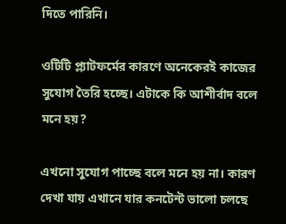দিতে পারিনি।

ওটিটি প্ল্যাটফর্মের কারণে অনেকেরই কাজের সুযোগ তৈরি হচ্ছে। এটাকে কি আশীর্বাদ বলে মনে হয়?

এখনো সুযোগ পাচ্ছে বলে মনে হয় না। কারণ দেখা যায় এখানে যার কনটেন্ট ভালো চলছে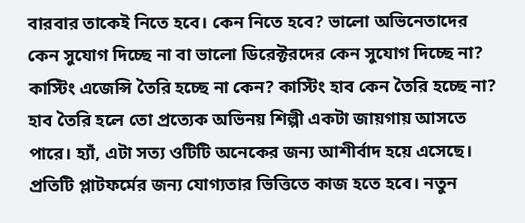বারবার তাকেই নিতে হবে। কেন নিতে হবে? ভালো অভিনেতাদের কেন সুযোগ দিচ্ছে না বা ভালো ডিরেক্টরদের কেন সুযোগ দিচ্ছে না? কাস্টিং এজেন্সি তৈরি হচ্ছে না কেন? কাস্টিং হাব কেন তৈরি হচ্ছে না? হাব তৈরি হলে তো প্রত্যেক অভিনয় শিল্পী একটা জায়গায় আসতে পারে। হ্যাঁ, এটা সত্য ওটিটি অনেকের জন্য আশীর্বাদ হয়ে এসেছে। প্রতিটি প্লাটফর্মের জন্য যোগ্যতার ভিত্তিতে কাজ হতে হবে। নতুন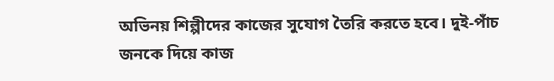অভিনয় শিল্পীদের কাজের সুযোগ তৈরি করতে হবে। দুই-পাঁচ জনকে দিয়ে কাজ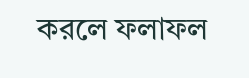করলে ফলাফল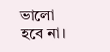ভালো হবে না।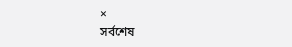×
সর্বশেষ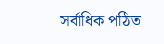সর্বাধিক পঠিত